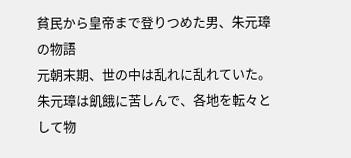貧民から皇帝まで登りつめた男、朱元璋の物語
元朝末期、世の中は乱れに乱れていた。
朱元璋は飢餓に苦しんで、各地を転々として物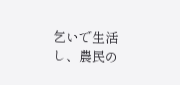乞いで生活し、農民の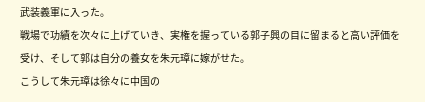武装義軍に入った。
戦場で功績を次々に上げていき、実権を握っている郭子興の目に留まると高い評価を受け、そして郭は自分の養女を朱元璋に嫁がせた。
こうして朱元璋は徐々に中国の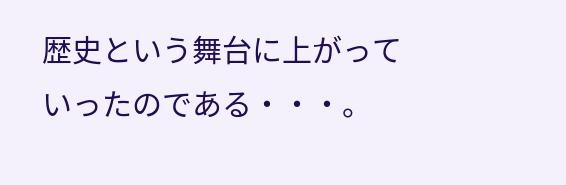歴史という舞台に上がっていったのである・・・。